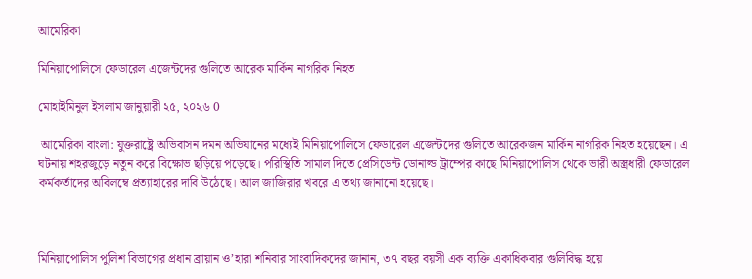আমেরিকা

মিনিয়াপোলিসে ফেডারেল এজেন্টদের গুলিতে আরেক মার্কিন নাগরিক নিহত

মোহাইমিনুল ইসলাম জানুয়ারী ২৫, ২০২৬ 0

 আমেরিকা বাংলা: যুক্তরাষ্ট্রে অভিবাসন দমন অভিযানের মধ্যেই মিনিয়াপোলিসে ফেডারেল এজেন্টদের গুলিতে আরেকজন মার্কিন নাগরিক নিহত হয়েছেন। এ ঘটনায় শহরজুড়ে নতুন করে বিক্ষোভ ছড়িয়ে পড়েছে। পরিস্থিতি সামাল দিতে প্রেসিডেন্ট ডোনাল্ড ট্রাম্পের কাছে মিনিয়াপোলিস থেকে ভারী অস্ত্রধারী ফেডারেল কর্মকর্তাদের অবিলম্বে প্রত্যাহারের দাবি উঠেছে। আল জাজিরার খবরে এ তথ্য জানানো হয়েছে।



মিনিয়াপোলিস পুলিশ বিভাগের প্রধান ব্রায়ান ও’হারা শনিবার সাংবাদিকদের জানান, ৩৭ বছর বয়সী এক ব্যক্তি একাধিকবার গুলিবিদ্ধ হয়ে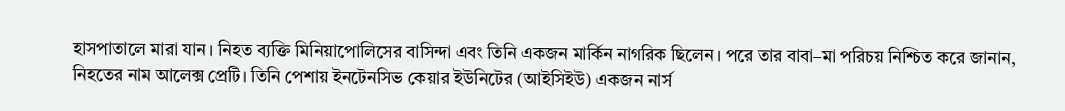হাসপাতালে মারা যান। নিহত ব্যক্তি মিনিয়াপোলিসের বাসিন্দা এবং তিনি একজন মার্কিন নাগরিক ছিলেন। পরে তার বাবা–মা পরিচয় নিশ্চিত করে জানান, নিহতের নাম আলেক্স প্রেটি। তিনি পেশায় ইনটেনসিভ কেয়ার ইউনিটের (আইসিইউ) একজন নার্স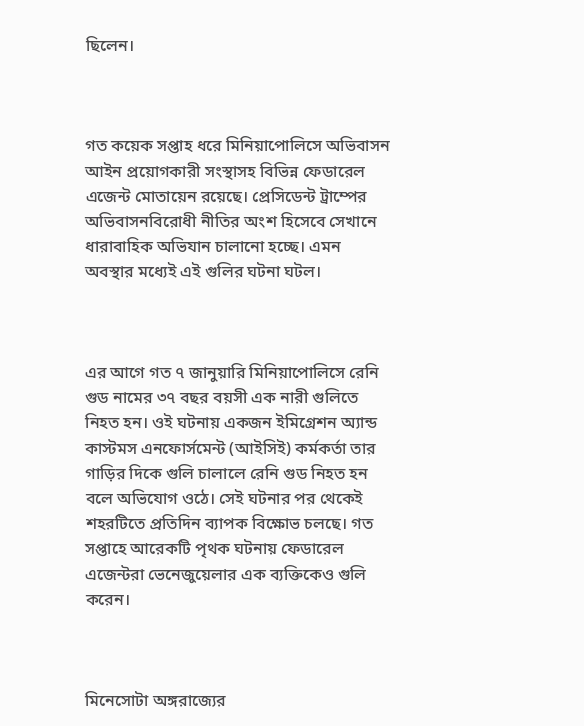ছিলেন।



গত কয়েক সপ্তাহ ধরে মিনিয়াপোলিসে অভিবাসন আইন প্রয়োগকারী সংস্থাসহ বিভিন্ন ফেডারেল এজেন্ট মোতায়েন রয়েছে। প্রেসিডেন্ট ট্রাম্পের অভিবাসনবিরোধী নীতির অংশ হিসেবে সেখানে ধারাবাহিক অভিযান চালানো হচ্ছে। এমন অবস্থার মধ্যেই এই গুলির ঘটনা ঘটল।



এর আগে গত ৭ জানুয়ারি মিনিয়াপোলিসে রেনি গুড নামের ৩৭ বছর বয়সী এক নারী গুলিতে নিহত হন। ওই ঘটনায় একজন ইমিগ্রেশন অ্যান্ড কাস্টমস এনফোর্সমেন্ট (আইসিই) কর্মকর্তা তার গাড়ির দিকে গুলি চালালে রেনি গুড নিহত হন বলে অভিযোগ ওঠে। সেই ঘটনার পর থেকেই শহরটিতে প্রতিদিন ব্যাপক বিক্ষোভ চলছে। গত সপ্তাহে আরেকটি পৃথক ঘটনায় ফেডারেল এজেন্টরা ভেনেজুয়েলার এক ব্যক্তিকেও গুলি করেন।



মিনেসোটা অঙ্গরাজ্যের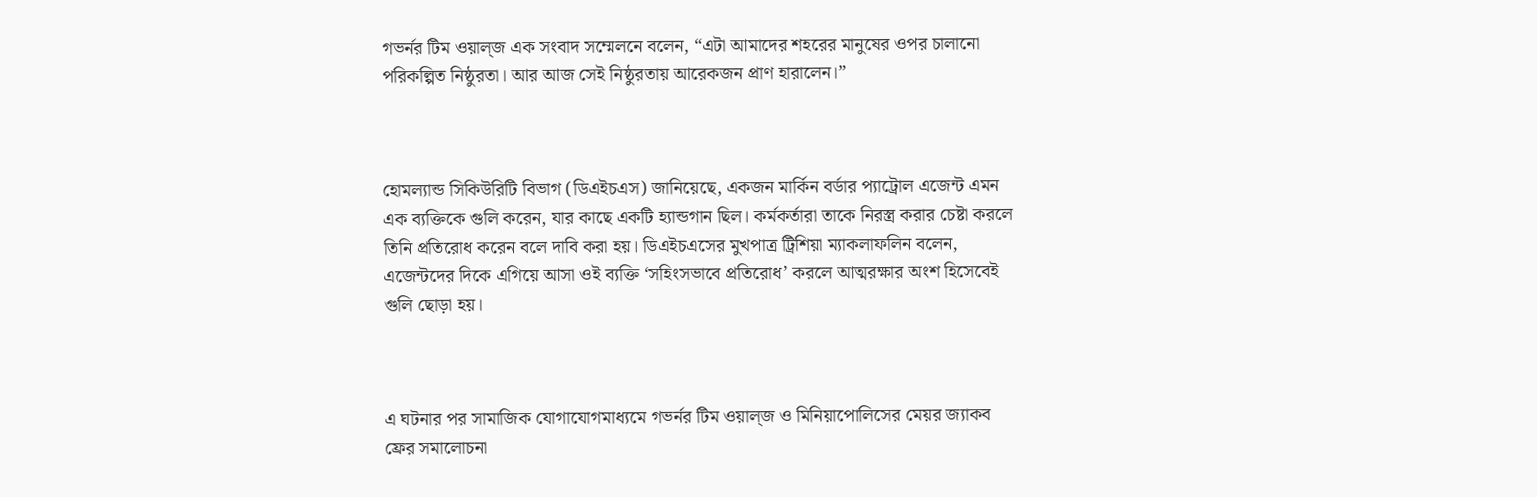গভর্নর টিম ওয়াল্‌জ এক সংবাদ সম্মেলনে বলেন, “এটা আমাদের শহরের মানুষের ওপর চালানো পরিকল্পিত নিষ্ঠুরতা। আর আজ সেই নিষ্ঠুরতায় আরেকজন প্রাণ হারালেন।”



হোমল্যান্ড সিকিউরিটি বিভাগ (ডিএইচএস) জানিয়েছে, একজন মার্কিন বর্ডার প্যাট্রোল এজেন্ট এমন এক ব্যক্তিকে গুলি করেন, যার কাছে একটি হ্যান্ডগান ছিল। কর্মকর্তারা তাকে নিরস্ত্র করার চেষ্টা করলে তিনি প্রতিরোধ করেন বলে দাবি করা হয়। ডিএইচএসের মুখপাত্র ট্রিশিয়া ম্যাকলাফলিন বলেন, এজেন্টদের দিকে এগিয়ে আসা ওই ব্যক্তি ‘সহিংসভাবে প্রতিরোধ’ করলে আত্মরক্ষার অংশ হিসেবেই গুলি ছোড়া হয়।



এ ঘটনার পর সামাজিক যোগাযোগমাধ্যমে গভর্নর টিম ওয়াল্‌জ ও মিনিয়াপোলিসের মেয়র জ্যাকব ফ্রের সমালোচনা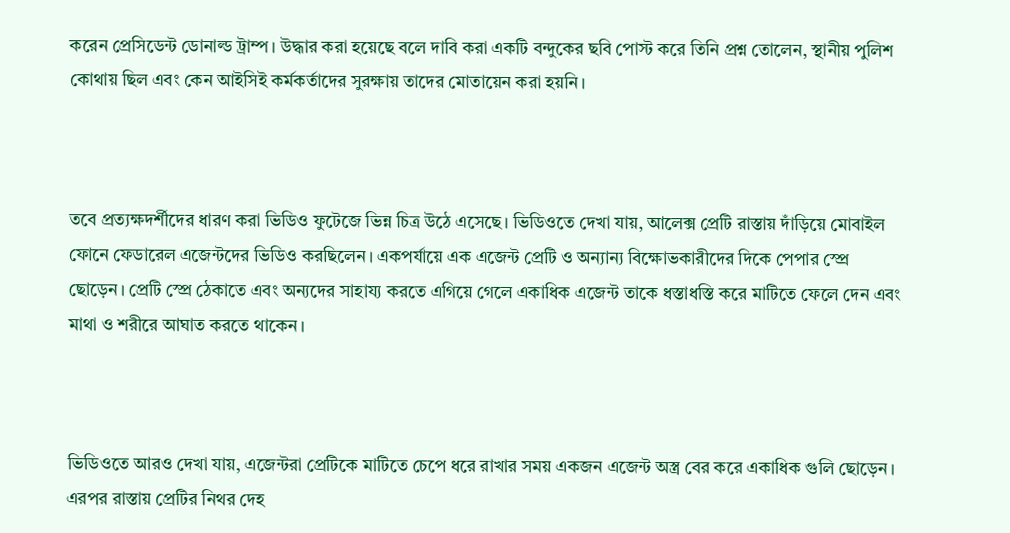করেন প্রেসিডেন্ট ডোনাল্ড ট্রাম্প। উদ্ধার করা হয়েছে বলে দাবি করা একটি বন্দুকের ছবি পোস্ট করে তিনি প্রশ্ন তোলেন, স্থানীয় পুলিশ কোথায় ছিল এবং কেন আইসিই কর্মকর্তাদের সুরক্ষায় তাদের মোতায়েন করা হয়নি।



তবে প্রত্যক্ষদর্শীদের ধারণ করা ভিডিও ফুটেজে ভিন্ন চিত্র উঠে এসেছে। ভিডিওতে দেখা যায়, আলেক্স প্রেটি রাস্তায় দাঁড়িয়ে মোবাইল ফোনে ফেডারেল এজেন্টদের ভিডিও করছিলেন। একপর্যায়ে এক এজেন্ট প্রেটি ও অন্যান্য বিক্ষোভকারীদের দিকে পেপার স্প্রে ছোড়েন। প্রেটি স্প্রে ঠেকাতে এবং অন্যদের সাহায্য করতে এগিয়ে গেলে একাধিক এজেন্ট তাকে ধস্তাধস্তি করে মাটিতে ফেলে দেন এবং মাথা ও শরীরে আঘাত করতে থাকেন।



ভিডিওতে আরও দেখা যায়, এজেন্টরা প্রেটিকে মাটিতে চেপে ধরে রাখার সময় একজন এজেন্ট অস্ত্র বের করে একাধিক গুলি ছোড়েন। এরপর রাস্তায় প্রেটির নিথর দেহ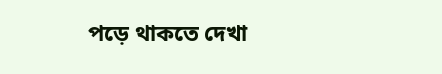পড়ে থাকতে দেখা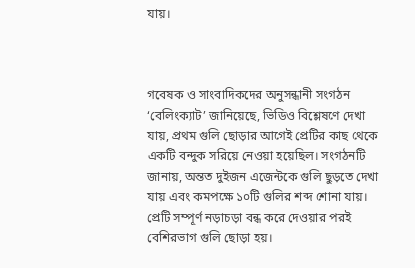যায়।



গবেষক ও সাংবাদিকদের অনুসন্ধানী সংগঠন ‘বেলিংক্যাট’ জানিয়েছে, ভিডিও বিশ্লেষণে দেখা যায়, প্রথম গুলি ছোড়ার আগেই প্রেটির কাছ থেকে একটি বন্দুক সরিয়ে নেওয়া হয়েছিল। সংগঠনটি জানায়, অন্তত দুইজন এজেন্টকে গুলি ছুড়তে দেখা যায় এবং কমপক্ষে ১০টি গুলির শব্দ শোনা যায়। প্রেটি সম্পূর্ণ নড়াচড়া বন্ধ করে দেওয়ার পরই বেশিরভাগ গুলি ছোড়া হয়।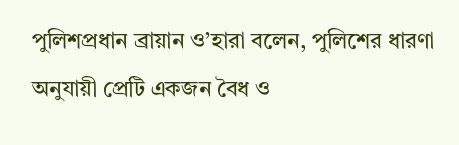পুলিশপ্রধান ব্রায়ান ও’হারা বলেন, পুলিশের ধারণা অনুযায়ী প্রেটি একজন বৈধ ও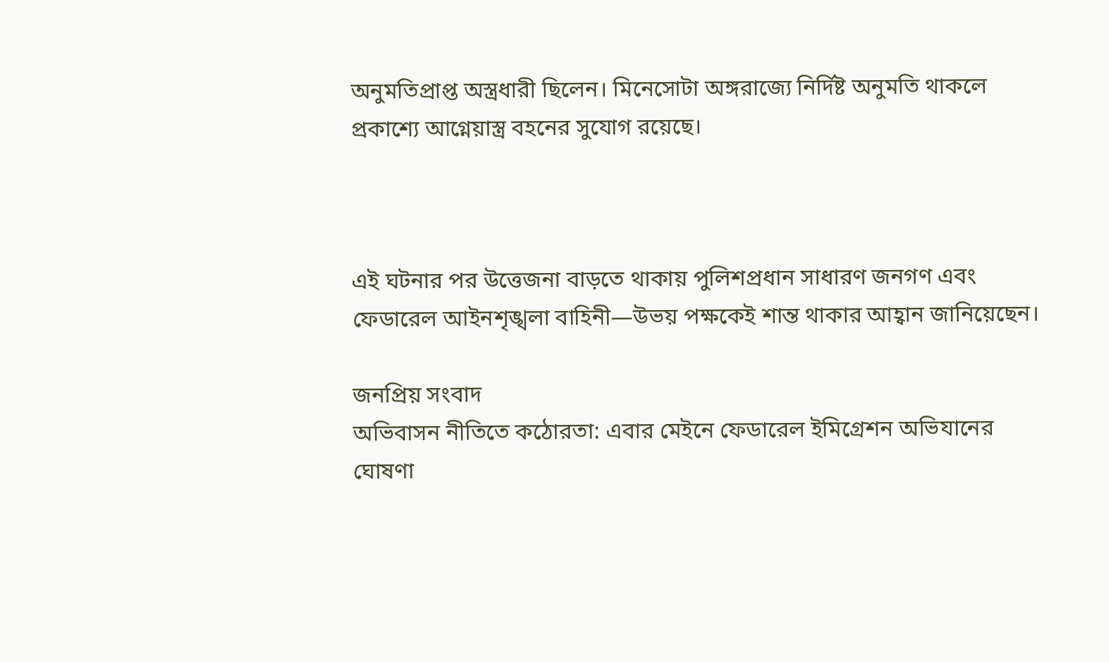অনুমতিপ্রাপ্ত অস্ত্রধারী ছিলেন। মিনেসোটা অঙ্গরাজ্যে নির্দিষ্ট অনুমতি থাকলে প্রকাশ্যে আগ্নেয়াস্ত্র বহনের সুযোগ রয়েছে।



এই ঘটনার পর উত্তেজনা বাড়তে থাকায় পুলিশপ্রধান সাধারণ জনগণ এবং ফেডারেল আইনশৃঙ্খলা বাহিনী—উভয় পক্ষকেই শান্ত থাকার আহ্বান জানিয়েছেন।

জনপ্রিয় সংবাদ
অভিবাসন নীতিতে কঠোরতা: এবার মেইনে ফেডারেল ইমিগ্রেশন অভিযানের ঘোষণা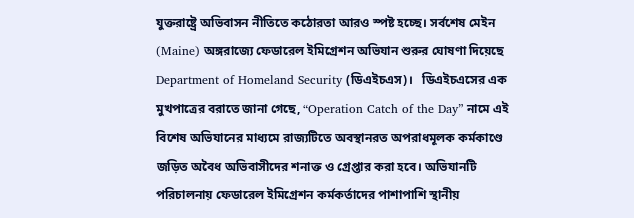যুক্তরাষ্ট্রে অভিবাসন নীতিতে কঠোরতা আরও স্পষ্ট হচ্ছে। সর্বশেষ মেইন (Maine) অঙ্গরাজ্যে ফেডারেল ইমিগ্রেশন অভিযান শুরুর ঘোষণা দিয়েছে Department of Homeland Security (ডিএইচএস)।   ডিএইচএসের এক মুখপাত্রের বরাতে জানা গেছে, “Operation Catch of the Day” নামে এই বিশেষ অভিযানের মাধ্যমে রাজ্যটিতে অবস্থানরত অপরাধমূলক কর্মকাণ্ডে জড়িত অবৈধ অভিবাসীদের শনাক্ত ও গ্রেপ্তার করা হবে। অভিযানটি পরিচালনায় ফেডারেল ইমিগ্রেশন কর্মকর্তাদের পাশাপাশি স্থানীয়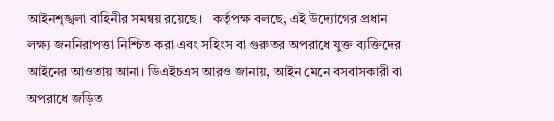আইনশৃঙ্খলা বাহিনীর সমন্বয় রয়েছে।   কর্তৃপক্ষ বলছে, এই উদ্যোগের প্রধান লক্ষ্য জননিরাপত্তা নিশ্চিত করা এবং সহিংস বা গুরুতর অপরাধে যুক্ত ব্যক্তিদের আইনের আওতায় আনা। ডিএইচএস আরও জানায়, আইন মেনে বসবাসকারী বা অপরাধে জড়িত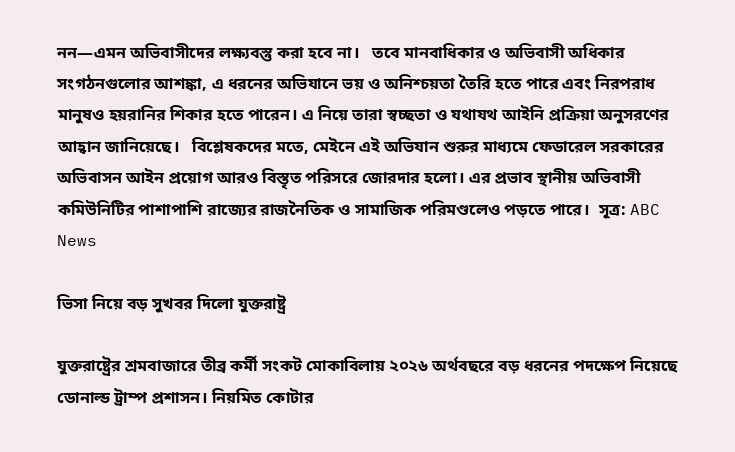নন—এমন অভিবাসীদের লক্ষ্যবস্তু করা হবে না।   তবে মানবাধিকার ও অভিবাসী অধিকার সংগঠনগুলোর আশঙ্কা, এ ধরনের অভিযানে ভয় ও অনিশ্চয়তা তৈরি হতে পারে এবং নিরপরাধ মানুষও হয়রানির শিকার হতে পারেন। এ নিয়ে তারা স্বচ্ছতা ও যথাযথ আইনি প্রক্রিয়া অনুসরণের আহ্বান জানিয়েছে।   বিশ্লেষকদের মতে, মেইনে এই অভিযান শুরুর মাধ্যমে ফেডারেল সরকারের অভিবাসন আইন প্রয়োগ আরও বিস্তৃত পরিসরে জোরদার হলো। এর প্রভাব স্থানীয় অভিবাসী কমিউনিটির পাশাপাশি রাজ্যের রাজনৈতিক ও সামাজিক পরিমণ্ডলেও পড়তে পারে।  সূত্র: ABC News

ভিসা নিয়ে বড় সুখবর দিলো যুক্তরাষ্ট্র

যুক্তরাষ্ট্রের শ্রমবাজারে তীব্র কর্মী সংকট মোকাবিলায় ২০২৬ অর্থবছরে বড় ধরনের পদক্ষেপ নিয়েছে ডোনাল্ড ট্রাম্প প্রশাসন। নিয়মিত কোটার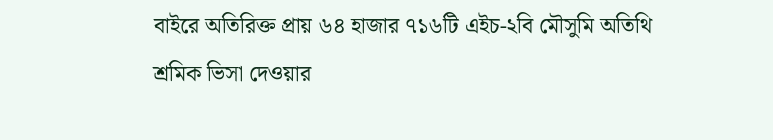বাইরে অতিরিক্ত প্রায় ৬৪ হাজার ৭১৬টি এইচ-২বি মৌসুমি অতিথি শ্রমিক ভিসা দেওয়ার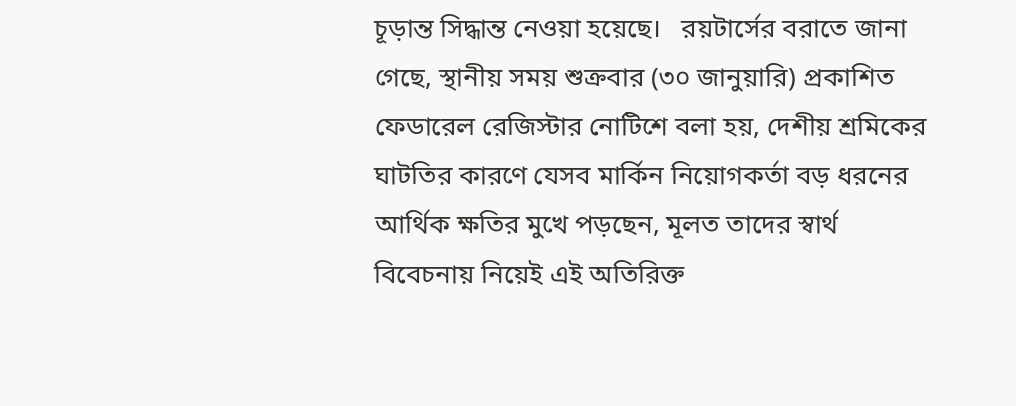চূড়ান্ত সিদ্ধান্ত নেওয়া হয়েছে।   রয়টার্সের বরাতে জানা গেছে, স্থানীয় সময় শুক্রবার (৩০ জানুয়ারি) প্রকাশিত ফেডারেল রেজিস্টার নোটিশে বলা হয়, দেশীয় শ্রমিকের ঘাটতির কারণে যেসব মার্কিন নিয়োগকর্তা বড় ধরনের আর্থিক ক্ষতির মুখে পড়ছেন, মূলত তাদের স্বার্থ বিবেচনায় নিয়েই এই অতিরিক্ত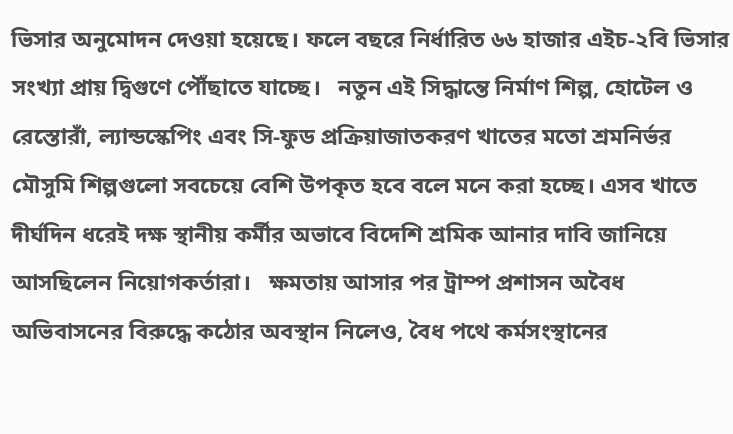ভিসার অনুমোদন দেওয়া হয়েছে। ফলে বছরে নির্ধারিত ৬৬ হাজার এইচ-২বি ভিসার সংখ্যা প্রায় দ্বিগুণে পৌঁছাতে যাচ্ছে।   নতুন এই সিদ্ধান্তে নির্মাণ শিল্প, হোটেল ও রেস্তোরাঁ, ল্যান্ডস্কেপিং এবং সি-ফুড প্রক্রিয়াজাতকরণ খাতের মতো শ্রমনির্ভর মৌসুমি শিল্পগুলো সবচেয়ে বেশি উপকৃত হবে বলে মনে করা হচ্ছে। এসব খাতে দীর্ঘদিন ধরেই দক্ষ স্থানীয় কর্মীর অভাবে বিদেশি শ্রমিক আনার দাবি জানিয়ে আসছিলেন নিয়োগকর্তারা।   ক্ষমতায় আসার পর ট্রাম্প প্রশাসন অবৈধ অভিবাসনের বিরুদ্ধে কঠোর অবস্থান নিলেও, বৈধ পথে কর্মসংস্থানের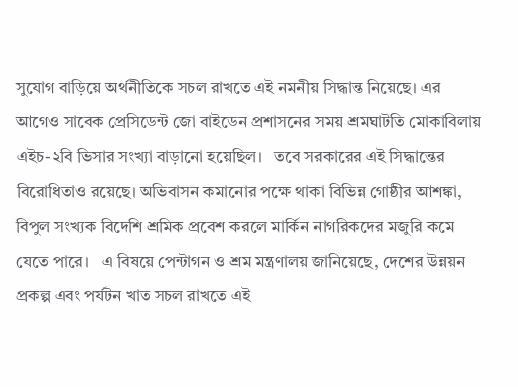সুযোগ বাড়িয়ে অর্থনীতিকে সচল রাখতে এই নমনীয় সিদ্ধান্ত নিয়েছে। এর আগেও সাবেক প্রেসিডেন্ট জো বাইডেন প্রশাসনের সময় শ্রমঘাটতি মোকাবিলায় এইচ-২বি ভিসার সংখ্যা বাড়ানো হয়েছিল।   তবে সরকারের এই সিদ্ধান্তের বিরোধিতাও রয়েছে। অভিবাসন কমানোর পক্ষে থাকা বিভিন্ন গোষ্ঠীর আশঙ্কা, বিপুল সংখ্যক বিদেশি শ্রমিক প্রবেশ করলে মার্কিন নাগরিকদের মজুরি কমে যেতে পারে।   এ বিষয়ে পেন্টাগন ও শ্রম মন্ত্রণালয় জানিয়েছে, দেশের উন্নয়ন প্রকল্প এবং পর্যটন খাত সচল রাখতে এই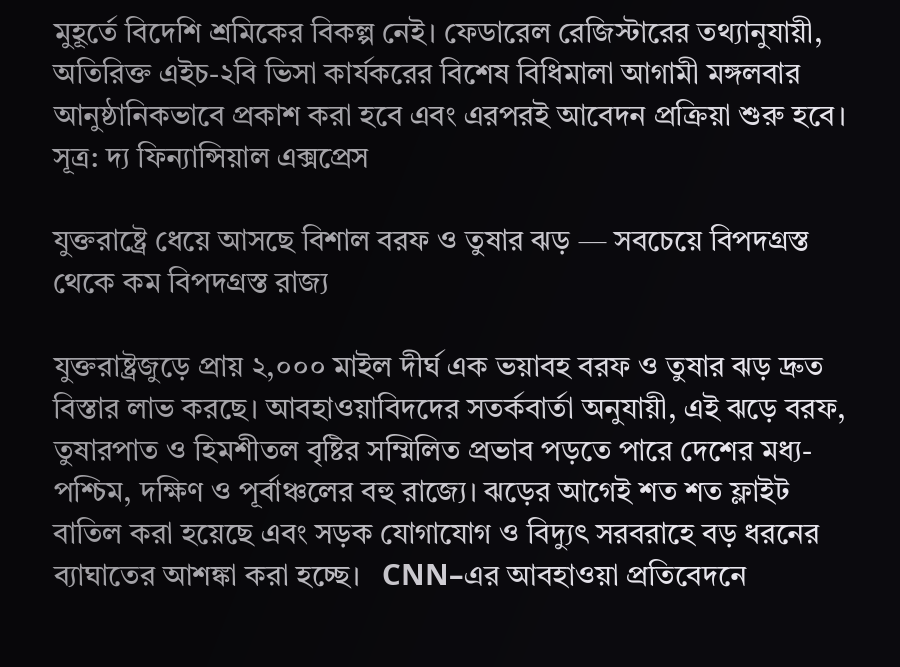মুহূর্তে বিদেশি শ্রমিকের বিকল্প নেই। ফেডারেল রেজিস্টারের তথ্যানুযায়ী, অতিরিক্ত এইচ-২বি ভিসা কার্যকরের বিশেষ বিধিমালা আগামী মঙ্গলবার আনুষ্ঠানিকভাবে প্রকাশ করা হবে এবং এরপরই আবেদন প্রক্রিয়া শুরু হবে। সূত্র: দ্য ফিন্যান্সিয়াল এক্সপ্রেস

যুক্তরাষ্ট্রে ধেয়ে আসছে বিশাল বরফ ও তুষার ঝড় — সবচেয়ে বিপদগ্রস্ত থেকে কম বিপদগ্রস্ত রাজ্য

যুক্তরাষ্ট্রজুড়ে প্রায় ২,০০০ মাইল দীর্ঘ এক ভয়াবহ বরফ ও তুষার ঝড় দ্রুত বিস্তার লাভ করছে। আবহাওয়াবিদদের সতর্কবার্তা অনুযায়ী, এই ঝড়ে বরফ, তুষারপাত ও হিমশীতল বৃষ্টির সম্মিলিত প্রভাব পড়তে পারে দেশের মধ্য-পশ্চিম, দক্ষিণ ও পূর্বাঞ্চলের বহু রাজ্যে। ঝড়ের আগেই শত শত ফ্লাইট বাতিল করা হয়েছে এবং সড়ক যোগাযোগ ও বিদ্যুৎ সরবরাহে বড় ধরনের ব্যাঘাতের আশঙ্কা করা হচ্ছে।   CNN–এর আবহাওয়া প্রতিবেদনে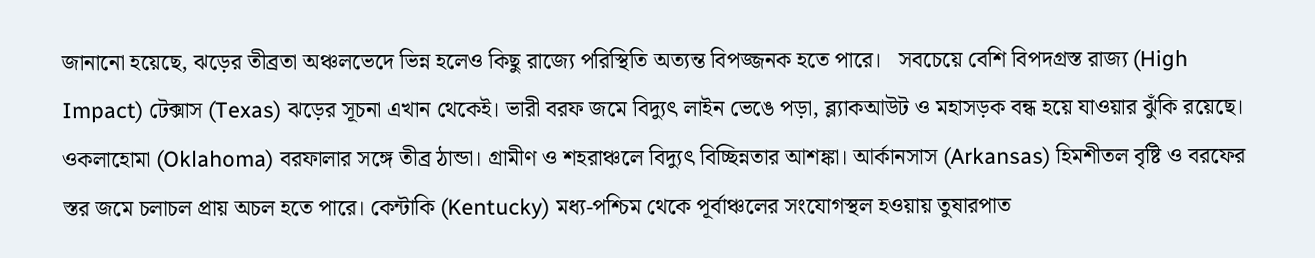জানানো হয়েছে, ঝড়ের তীব্রতা অঞ্চলভেদে ভিন্ন হলেও কিছু রাজ্যে পরিস্থিতি অত্যন্ত বিপজ্জনক হতে পারে।   সবচেয়ে বেশি বিপদগ্রস্ত রাজ্য (High Impact) টেক্সাস (Texas) ঝড়ের সূচনা এখান থেকেই। ভারী বরফ জমে বিদ্যুৎ লাইন ভেঙে পড়া, ব্ল্যাকআউট ও মহাসড়ক বন্ধ হয়ে যাওয়ার ঝুঁকি রয়েছে। ওকলাহোমা (Oklahoma) বরফালার সঙ্গে তীব্র ঠান্ডা। গ্রামীণ ও শহরাঞ্চলে বিদ্যুৎ বিচ্ছিন্নতার আশঙ্কা। আর্কানসাস (Arkansas) হিমশীতল বৃষ্টি ও বরফের স্তর জমে চলাচল প্রায় অচল হতে পারে। কেন্টাকি (Kentucky) মধ্য-পশ্চিম থেকে পূর্বাঞ্চলের সংযোগস্থল হওয়ায় তুষারপাত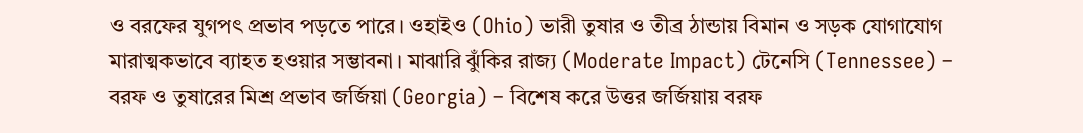ও বরফের যুগপৎ প্রভাব পড়তে পারে। ওহাইও (Ohio) ভারী তুষার ও তীব্র ঠান্ডায় বিমান ও সড়ক যোগাযোগ মারাত্মকভাবে ব্যাহত হওয়ার সম্ভাবনা। মাঝারি ঝুঁকির রাজ্য (Moderate Impact) টেনেসি (Tennessee) – বরফ ও তুষারের মিশ্র প্রভাব জর্জিয়া (Georgia) – বিশেষ করে উত্তর জর্জিয়ায় বরফ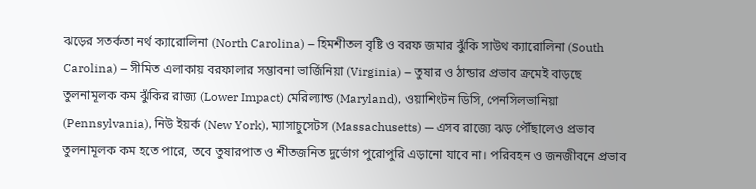ঝড়ের সতর্কতা নর্থ ক্যারোলিনা (North Carolina) – হিমশীতল বৃষ্টি ও বরফ জমার ঝুঁকি সাউথ ক্যারোলিনা (South Carolina) – সীমিত এলাকায় বরফালার সম্ভাবনা ভার্জিনিয়া (Virginia) – তুষার ও ঠান্ডার প্রভাব ক্রমেই বাড়ছে তুলনামূলক কম ঝুঁকির রাজ্য (Lower Impact) মেরিল্যান্ড (Maryland), ওয়াশিংটন ডিসি, পেনসিলভানিয়া (Pennsylvania), নিউ ইয়র্ক (New York), ম্যাসাচুসেটস (Massachusetts) — এসব রাজ্যে ঝড় পৌঁছালেও প্রভাব তুলনামূলক কম হতে পারে, তবে তুষারপাত ও শীতজনিত দুর্ভোগ পুরোপুরি এড়ানো যাবে না। পরিবহন ও জনজীবনে প্রভাব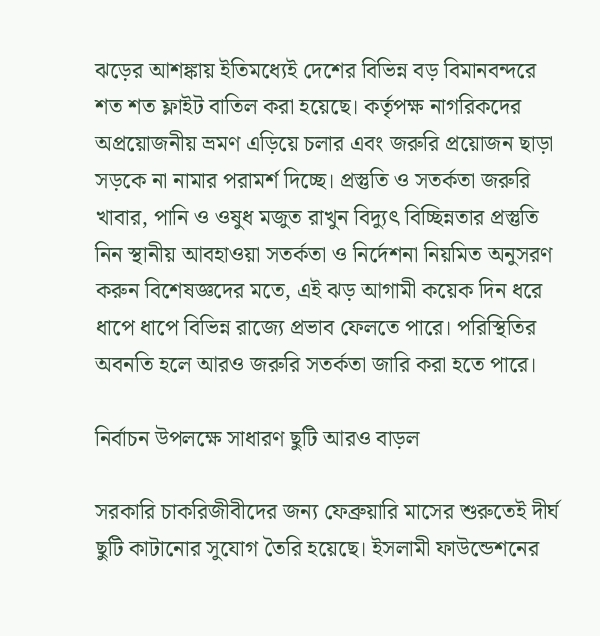ঝড়ের আশঙ্কায় ইতিমধ্যেই দেশের বিভিন্ন বড় বিমানবন্দরে শত শত ফ্লাইট বাতিল করা হয়েছে। কর্তৃপক্ষ নাগরিকদের অপ্রয়োজনীয় ভ্রমণ এড়িয়ে চলার এবং জরুরি প্রয়োজন ছাড়া সড়কে না নামার পরামর্শ দিচ্ছে। প্রস্তুতি ও সতর্কতা জরুরি খাবার, পানি ও ওষুধ মজুত রাখুন বিদ্যুৎ বিচ্ছিন্নতার প্রস্তুতি নিন স্থানীয় আবহাওয়া সতর্কতা ও নির্দেশনা নিয়মিত অনুসরণ করুন বিশেষজ্ঞদের মতে, এই ঝড় আগামী কয়েক দিন ধরে ধাপে ধাপে বিভিন্ন রাজ্যে প্রভাব ফেলতে পারে। পরিস্থিতির অবনতি হলে আরও জরুরি সতর্কতা জারি করা হতে পারে।

নির্বাচন উপলক্ষে সাধারণ ছুটি আরও বাড়ল

সরকারি চাকরিজীবীদের জন্য ফেব্রুয়ারি মাসের শুরুতেই দীর্ঘ ছুটি কাটানোর সুযোগ তৈরি হয়েছে। ইসলামী ফাউন্ডেশনের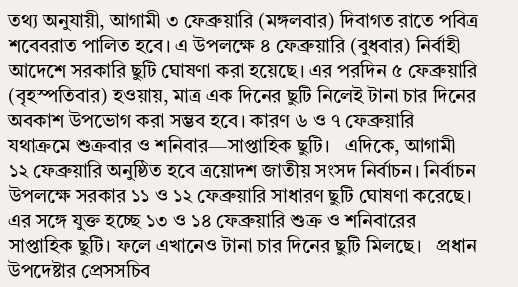তথ্য অনুযায়ী, আগামী ৩ ফেব্রুয়ারি (মঙ্গলবার) দিবাগত রাতে পবিত্র শবেবরাত পালিত হবে। এ উপলক্ষে ৪ ফেব্রুয়ারি (বুধবার) নির্বাহী আদেশে সরকারি ছুটি ঘোষণা করা হয়েছে। এর পরদিন ৫ ফেব্রুয়ারি (বৃহস্পতিবার) হওয়ায়, মাত্র এক দিনের ছুটি নিলেই টানা চার দিনের অবকাশ উপভোগ করা সম্ভব হবে। কারণ ৬ ও ৭ ফেব্রুয়ারি যথাক্রমে শুক্রবার ও শনিবার—সাপ্তাহিক ছুটি।   এদিকে, আগামী ১২ ফেব্রুয়ারি অনুষ্ঠিত হবে ত্রয়োদশ জাতীয় সংসদ নির্বাচন। নির্বাচন উপলক্ষে সরকার ১১ ও ১২ ফেব্রুয়ারি সাধারণ ছুটি ঘোষণা করেছে। এর সঙ্গে যুক্ত হচ্ছে ১৩ ও ১৪ ফেব্রুয়ারি শুক্র ও শনিবারের সাপ্তাহিক ছুটি। ফলে এখানেও টানা চার দিনের ছুটি মিলছে।   প্রধান উপদেষ্টার প্রেসসচিব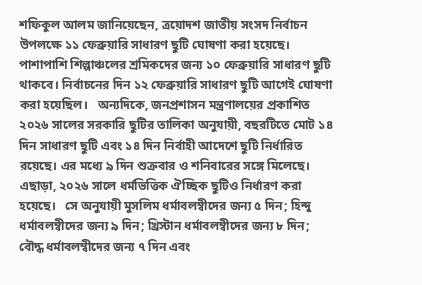শফিকুল আলম জানিয়েছেন, ত্রয়োদশ জাতীয় সংসদ নির্বাচন উপলক্ষে ১১ ফেব্রুয়ারি সাধারণ ছুটি ঘোষণা করা হয়েছে। পাশাপাশি শিল্পাঞ্চলের শ্রমিকদের জন্য ১০ ফেব্রুয়ারি সাধারণ ছুটি থাকবে। নির্বাচনের দিন ১২ ফেব্রুয়ারি সাধারণ ছুটি আগেই ঘোষণা করা হয়েছিল।   অন্যদিকে, জনপ্রশাসন মন্ত্রণালয়ের প্রকাশিত ২০২৬ সালের সরকারি ছুটির তালিকা অনুযায়ী, বছরটিতে মোট ১৪ দিন সাধারণ ছুটি এবং ১৪ দিন নির্বাহী আদেশে ছুটি নির্ধারিত রয়েছে। এর মধ্যে ৯ দিন শুক্রবার ও শনিবারের সঙ্গে মিলেছে। এছাড়া, ২০২৬ সালে ধর্মভিত্তিক ঐচ্ছিক ছুটিও নির্ধারণ করা হয়েছে।   সে অনুযায়ী মুসলিম ধর্মাবলম্বীদের জন্য ৫ দিন; হিন্দু ধর্মাবলম্বীদের জন্য ৯ দিন; খ্রিস্টান ধর্মাবলম্বীদের জন্য ৮ দিন; বৌদ্ধ ধর্মাবলম্বীদের জন্য ৭ দিন এবং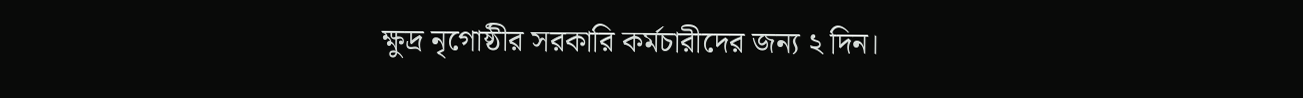ক্ষুদ্র নৃগোষ্ঠীর সরকারি কর্মচারীদের জন্য ২ দিন।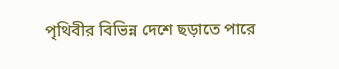পৃথিবীর বিভিন্ন দেশে ছড়াতে পারে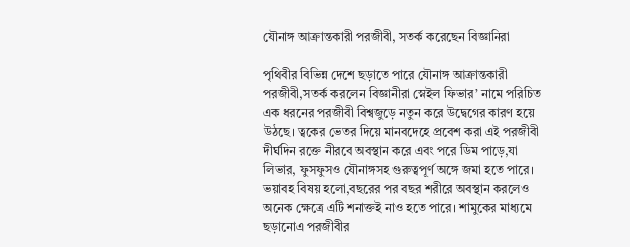যৌনাঙ্গ আক্রান্তকারী পরজীবী, সতর্ক করেছেন বিজ্ঞানিরা

পৃথিবীর বিভিন্ন দেশে ছড়াতে পারে যৌনাঙ্গ আক্রান্তকারী পরজীবী,সতর্ক করলেন বিজ্ঞানীরা স্নেইল ফিভার’ নামে পরিচিত এক ধরনের পরজীবী বিশ্বজুড়ে নতুন করে উদ্বেগের কারণ হয়ে উঠছে। ত্বকের ভেতর দিয়ে মানবদেহে প্রবেশ করা এই পরজীবী দীর্ঘদিন রক্তে নীরবে অবস্থান করে এবং পরে ডিম পাড়ে,যা লিভার, ফুসফুসও যৌনাঙ্গসহ গুরুত্বপূর্ণ অঙ্গে জমা হতে পারে। ভয়াবহ বিষয় হলো,বছরের পর বছর শরীরে অবস্থান করলেও অনেক ক্ষেত্রে এটি শনাক্তই নাও হতে পারে। শামুকের মাধ্যমে ছড়ানোএ পরজীবীর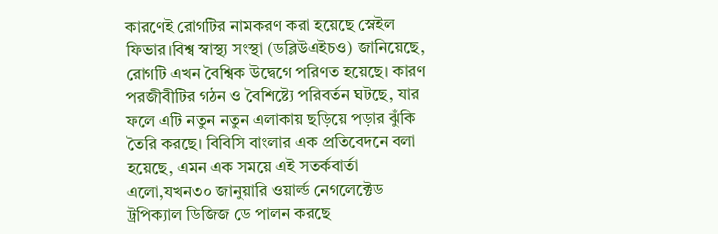কারণেই রোগটির নামকরণ করা হয়েছে স্নেইল ফিভার।বিশ্ব স্বাস্থ্য সংস্থা (ডব্লিউএইচও) জানিয়েছে, রোগটি এখন বৈশ্বিক উদ্বেগে পরিণত হয়েছে। কারণ পরজীবীটির গঠন ও বৈশিষ্ট্যে পরিবর্তন ঘটছে, যার ফলে এটি নতুন নতুন এলাকায় ছড়িয়ে পড়ার ঝুঁকি তৈরি করছে। বিবিসি বাংলার এক প্রতিবেদনে বলা হয়েছে, এমন এক সময়ে এই সতর্কবার্তা এলো,যখন৩০ জানুয়ারি ওয়ার্ল্ড নেগলেক্টেড ট্রপিক্যাল ডিজিজ ডে পালন করছে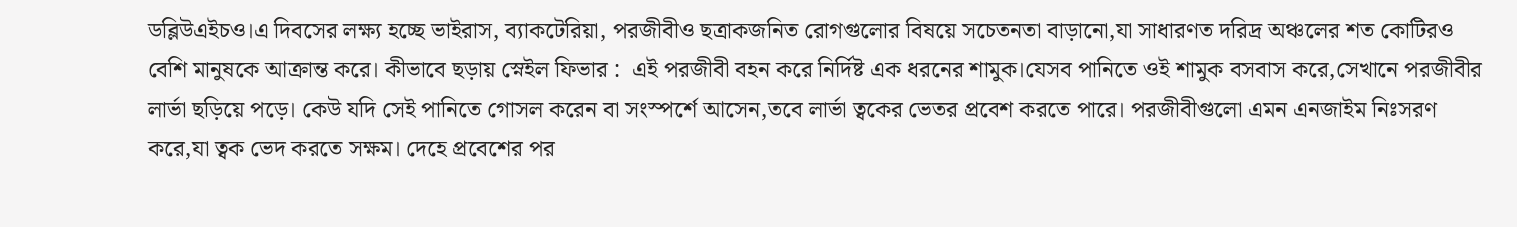ডব্লিউএইচও।এ দিবসের লক্ষ্য হচ্ছে ভাইরাস, ব্যাকটেরিয়া, পরজীবীও ছত্রাকজনিত রোগগুলোর বিষয়ে সচেতনতা বাড়ানো,যা সাধারণত দরিদ্র অঞ্চলের শত কোটিরও বেশি মানুষকে আক্রান্ত করে। কীভাবে ছড়ায় স্নেইল ফিভার :  এই পরজীবী বহন করে নির্দিষ্ট এক ধরনের শামুক।যেসব পানিতে ওই শামুক বসবাস করে,সেখানে পরজীবীর লার্ভা ছড়িয়ে পড়ে। কেউ যদি সেই পানিতে গোসল করেন বা সংস্পর্শে আসেন,তবে লার্ভা ত্বকের ভেতর প্রবেশ করতে পারে। পরজীবীগুলো এমন এনজাইম নিঃসরণ করে,যা ত্বক ভেদ করতে সক্ষম। দেহে প্রবেশের পর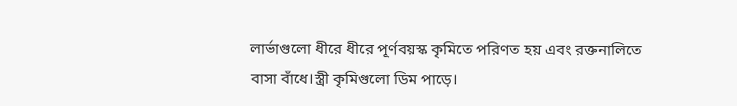লার্ভাগুলো ধীরে ধীরে পূর্ণবয়স্ক কৃমিতে পরিণত হয় এবং রক্তনালিতে বাসা বাঁধে।স্ত্রী কৃমিগুলো ডিম পাড়ে।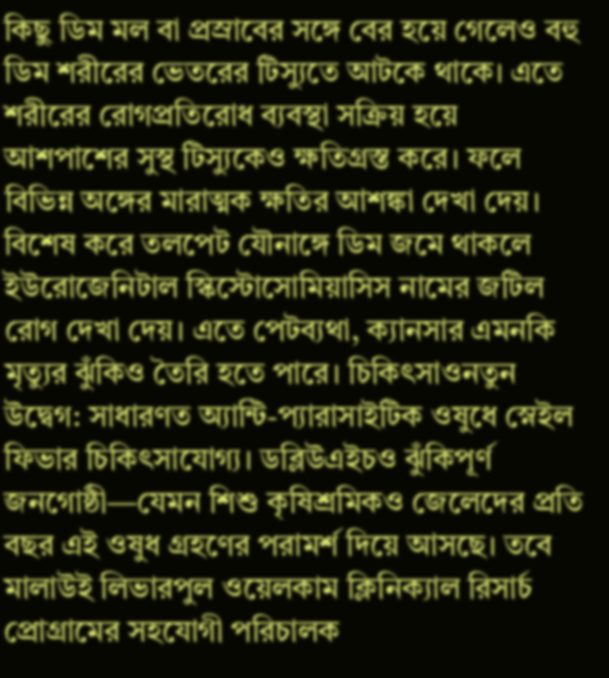কিছু ডিম মল বা প্রস্রাবের সঙ্গে বের হয়ে গেলেও বহু ডিম শরীরের ভেতরের টিস্যুতে আটকে থাকে। এতে শরীরের রোগপ্রতিরোধ ব্যবস্থা সক্রিয় হয়ে আশপাশের সুস্থ টিস্যুকেও ক্ষতিগ্রস্ত করে। ফলে বিভিন্ন অঙ্গের মারাত্মক ক্ষতির আশঙ্কা দেখা দেয়। বিশেষ করে তলপেট যৌনাঙ্গে ডিম জমে থাকলে ইউরোজেনিটাল স্কিস্টোসোমিয়াসিস নামের জটিল রোগ দেখা দেয়। এতে পেটব্যথা, ক্যানসার এমনকি মৃত্যুর ঝুঁকিও তৈরি হতে পারে। চিকিৎসাওনতুন উদ্বেগ: সাধারণত অ্যান্টি-প্যারাসাইটিক ওষুধে স্নেইল ফিভার চিকিৎসাযোগ্য। ডব্লিউএইচও ঝুঁকিপূর্ণ জনগোষ্ঠী—যেমন শিশু কৃষিশ্রমিকও জেলেদের প্রতি বছর এই ওষুধ গ্রহণের পরামর্শ দিয়ে আসছে। তবে মালাউই লিভারপুল ওয়েলকাম ক্লিনিক্যাল রিসার্চ প্রোগ্রামের সহযোগী পরিচালক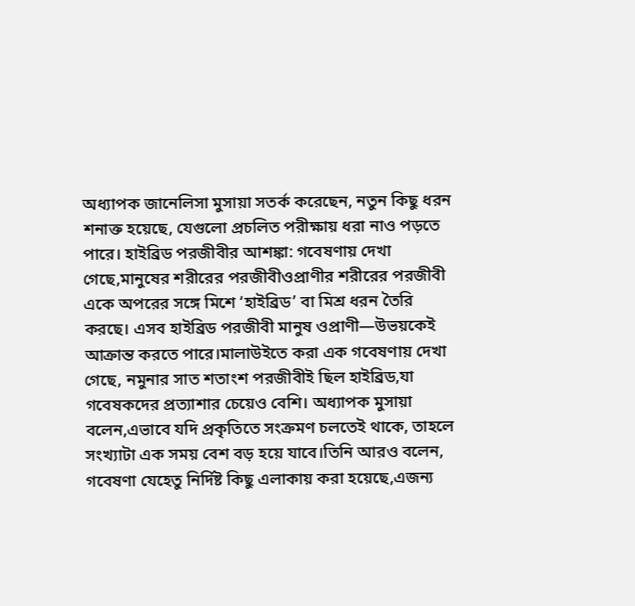অধ্যাপক জানেলিসা মুসায়া সতর্ক করেছেন, নতুন কিছু ধরন শনাক্ত হয়েছে, যেগুলো প্রচলিত পরীক্ষায় ধরা নাও পড়তে পারে। হাইব্রিড পরজীবীর আশঙ্কা: গবেষণায় দেখা গেছে,মানুষের শরীরের পরজীবীওপ্রাণীর শরীরের পরজীবী একে অপরের সঙ্গে মিশে ‘হাইব্রিড’ বা মিশ্র ধরন তৈরি করছে। এসব হাইব্রিড পরজীবী মানুষ ওপ্রাণী—উভয়কেই আক্রান্ত করতে পারে।মালাউইতে করা এক গবেষণায় দেখা গেছে, নমুনার সাত শতাংশ পরজীবীই ছিল হাইব্রিড,যা গবেষকদের প্রত্যাশার চেয়েও বেশি। অধ্যাপক মুসায়া বলেন,এভাবে যদি প্রকৃতিতে সংক্রমণ চলতেই থাকে, তাহলে সংখ্যাটা এক সময় বেশ বড় হয়ে যাবে।তিনি আরও বলেন, গবেষণা যেহেতু নির্দিষ্ট কিছু এলাকায় করা হয়েছে,এজন্য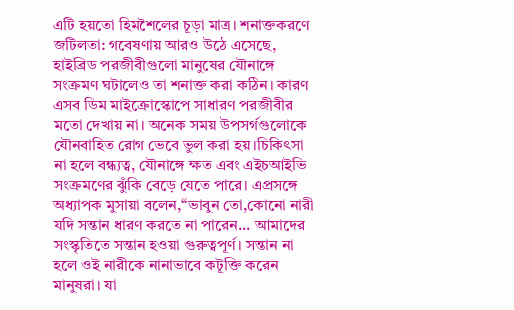এটি হয়তো হিমশৈলের চূড়া মাত্র। শনাক্তকরণে জটিলতা: গবেষণায় আরও উঠে এসেছে, হাইব্রিড পরজীবীগুলো মানুষের যৌনাঙ্গে সংক্রমণ ঘটালেও তা শনাক্ত করা কঠিন। কারণ এসব ডিম মাইক্রোস্কোপে সাধারণ পরজীবীর মতো দেখায় না। অনেক সময় উপসর্গগুলোকে যৌনবাহিত রোগ ভেবে ভুল করা হয়।চিকিৎসা না হলে বন্ধ্যত্ব, যৌনাঙ্গে ক্ষত এবং এইচআইভি সংক্রমণের ঝুঁকি বেড়ে যেতে পারে। এপ্রসঙ্গে অধ্যাপক মুসায়া বলেন,“ভাবুন তো,কোনো নারী যদি সন্তান ধারণ করতে না পারেন... আমাদের সংস্কৃতিতে সন্তান হওয়া গুরুত্বপূর্ণ। সন্তান না হলে ওই নারীকে নানাভাবে কটূক্তি করেন মানুষরা। যা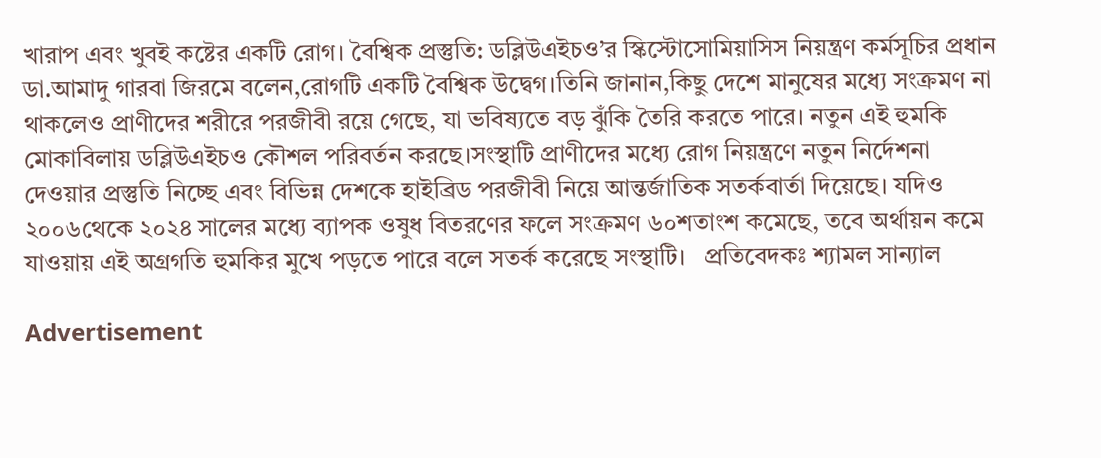খারাপ এবং খুবই কষ্টের একটি রোগ। বৈশ্বিক প্রস্তুতি: ডব্লিউএইচও’র স্কিস্টোসোমিয়াসিস নিয়ন্ত্রণ কর্মসূচির প্রধান ডা.আমাদু গারবা জিরমে বলেন,রোগটি একটি বৈশ্বিক উদ্বেগ।তিনি জানান,কিছু দেশে মানুষের মধ্যে সংক্রমণ না থাকলেও প্রাণীদের শরীরে পরজীবী রয়ে গেছে, যা ভবিষ্যতে বড় ঝুঁকি তৈরি করতে পারে। নতুন এই হুমকি মোকাবিলায় ডব্লিউএইচও কৌশল পরিবর্তন করছে।সংস্থাটি প্রাণীদের মধ্যে রোগ নিয়ন্ত্রণে নতুন নির্দেশনা দেওয়ার প্রস্তুতি নিচ্ছে এবং বিভিন্ন দেশকে হাইব্রিড পরজীবী নিয়ে আন্তর্জাতিক সতর্কবার্তা দিয়েছে। যদিও ২০০৬থেকে ২০২৪ সালের মধ্যে ব্যাপক ওষুধ বিতরণের ফলে সংক্রমণ ৬০শতাংশ কমেছে, তবে অর্থায়ন কমে যাওয়ায় এই অগ্রগতি হুমকির মুখে পড়তে পারে বলে সতর্ক করেছে সংস্থাটি।   প্রতিবেদকঃ শ্যামল সান্যাল

Advertisement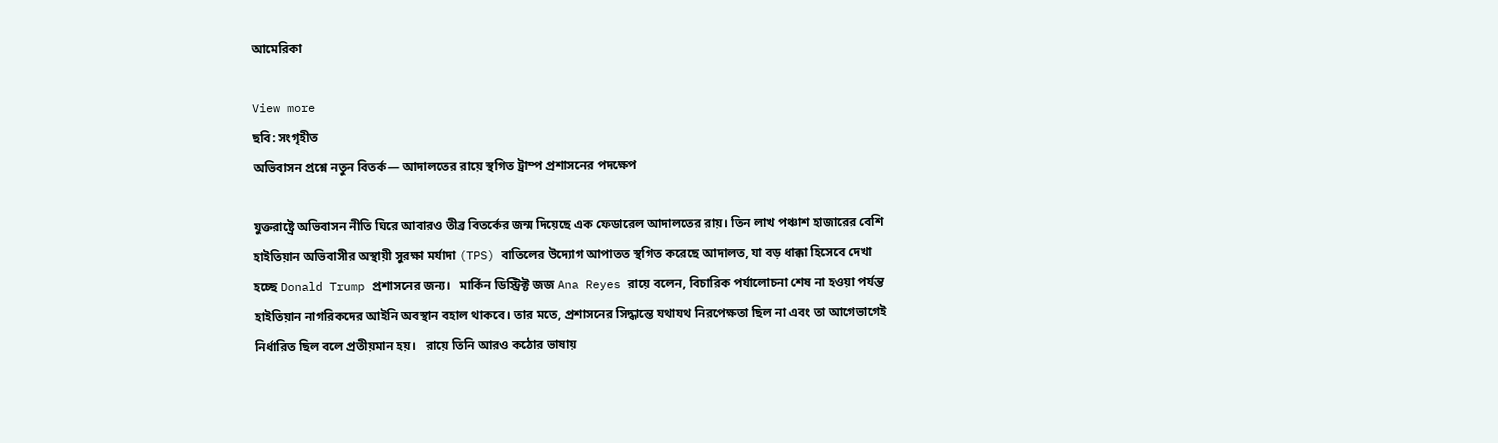আমেরিকা

View more
ছবি: সংগৃহীত
অভিবাসন প্রশ্নে নতুন বিতর্ক— আদালতের রায়ে স্থগিত ট্রাম্প প্রশাসনের পদক্ষেপ

যুক্তরাষ্ট্রে অভিবাসন নীতি ঘিরে আবারও তীব্র বিতর্কের জন্ম দিয়েছে এক ফেডারেল আদালতের রায়। তিন লাখ পঞ্চাশ হাজারের বেশি হাইতিয়ান অভিবাসীর অস্থায়ী সুরক্ষা মর্যাদা (TPS) বাতিলের উদ্যোগ আপাতত স্থগিত করেছে আদালত, যা বড় ধাক্কা হিসেবে দেখা হচ্ছে Donald Trump প্রশাসনের জন্য।   মার্কিন ডিস্ট্রিক্ট জজ Ana Reyes রায়ে বলেন, বিচারিক পর্যালোচনা শেষ না হওয়া পর্যন্ত হাইতিয়ান নাগরিকদের আইনি অবস্থান বহাল থাকবে। তার মতে, প্রশাসনের সিদ্ধান্তে যথাযথ নিরপেক্ষতা ছিল না এবং তা আগেভাগেই নির্ধারিত ছিল বলে প্রতীয়মান হয়।   রায়ে তিনি আরও কঠোর ভাষায়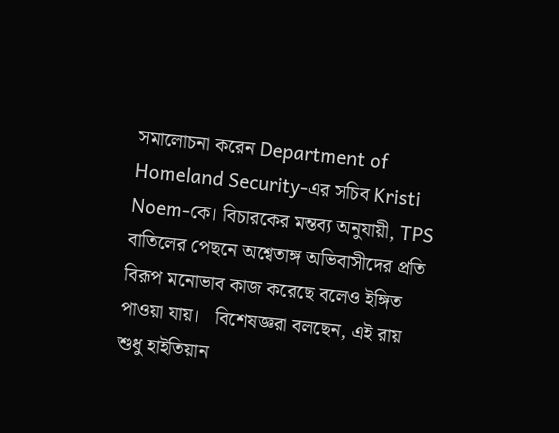সমালোচনা করেন Department of Homeland Security-এর সচিব Kristi Noem-কে। বিচারকের মন্তব্য অনুযায়ী, TPS বাতিলের পেছনে অশ্বেতাঙ্গ অভিবাসীদের প্রতি বিরূপ মনোভাব কাজ করেছে বলেও ইঙ্গিত পাওয়া যায়।   বিশেষজ্ঞরা বলছেন, এই রায় শুধু হাইতিয়ান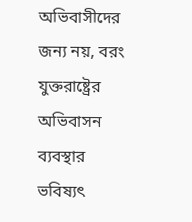অভিবাসীদের জন্য নয়, বরং যুক্তরাষ্ট্রের অভিবাসন ব্যবস্থার ভবিষ্যৎ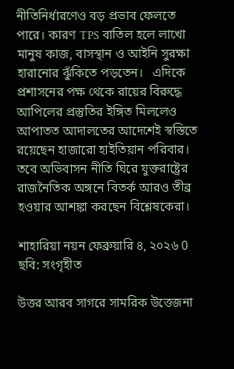নীতিনির্ধারণেও বড় প্রভাব ফেলতে পারে। কারণ TPS বাতিল হলে লাখো মানুষ কাজ, বাসস্থান ও আইনি সুরক্ষা হারানোর ঝুঁকিতে পড়তেন।   এদিকে প্রশাসনের পক্ষ থেকে রায়ের বিরুদ্ধে আপিলের প্রস্তুতির ইঙ্গিত মিললেও আপাতত আদালতের আদেশেই স্বস্তিতে রয়েছেন হাজারো হাইতিয়ান পরিবার। তবে অভিবাসন নীতি ঘিরে যুক্তরাষ্ট্রের রাজনৈতিক অঙ্গনে বিতর্ক আরও তীব্র হওয়ার আশঙ্কা করছেন বিশ্লেষকেরা।

শাহারিয়া নয়ন ফেব্রুয়ারি ৪, ২০২৬ 0
ছবি: সংগৃহীত

উত্তর আরব সাগরে সামরিক উত্তেজনা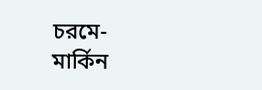চরমে- মার্কিন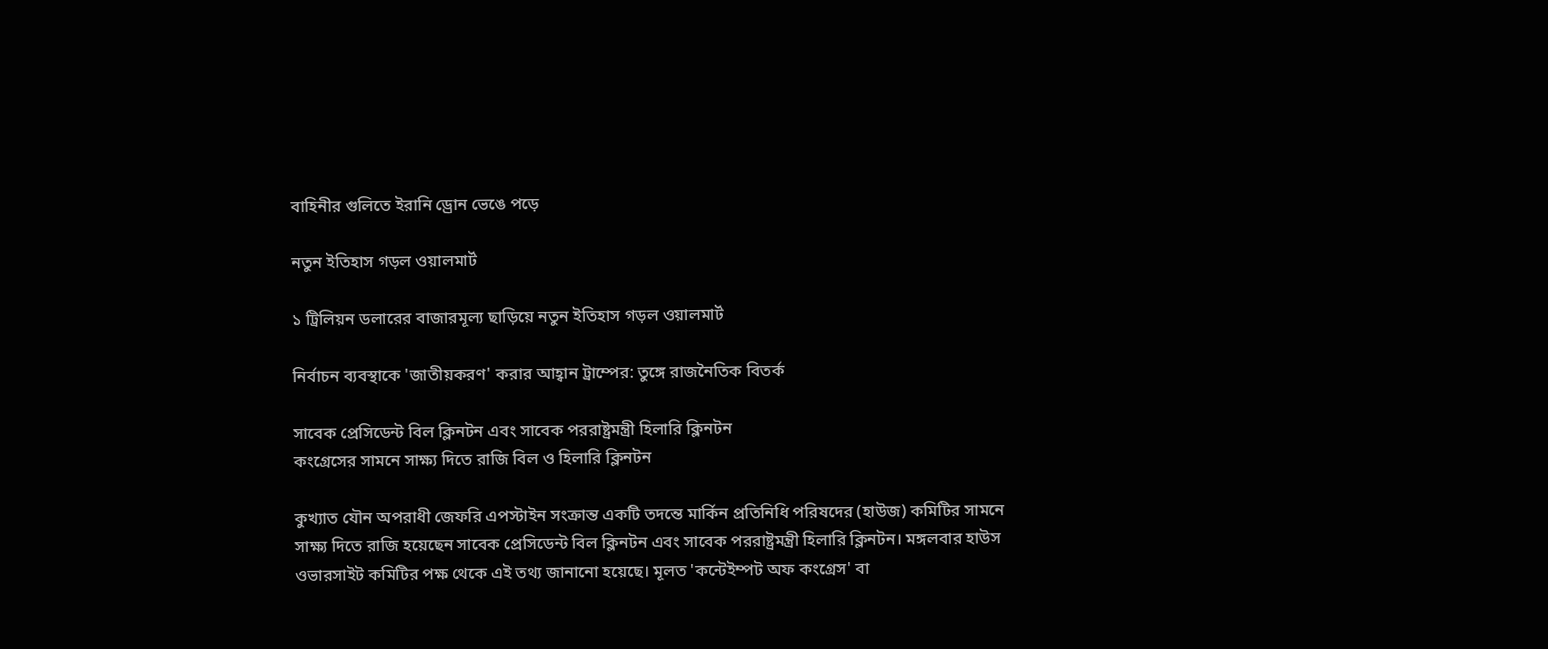বাহিনীর গুলিতে ইরানি ড্রোন ভেঙে পড়ে

নতুন ইতিহাস গড়ল ওয়ালমার্ট

১ ট্রিলিয়ন ডলারের বাজারমূল্য ছাড়িয়ে নতুন ইতিহাস গড়ল ওয়ালমার্ট

নির্বাচন ব্যবস্থাকে 'জাতীয়করণ' করার আহ্বান ট্রাম্পের: তুঙ্গে রাজনৈতিক বিতর্ক

সাবেক প্রেসিডেন্ট বিল ক্লিনটন এবং সাবেক পররাষ্ট্রমন্ত্রী হিলারি ক্লিনটন
কংগ্রেসের সামনে সাক্ষ্য দিতে রাজি বিল ও হিলারি ক্লিনটন

কুখ্যাত যৌন অপরাধী জেফরি এপস্টাইন সংক্রান্ত একটি তদন্তে মার্কিন প্রতিনিধি পরিষদের (হাউজ) কমিটির সামনে সাক্ষ্য দিতে রাজি হয়েছেন সাবেক প্রেসিডেন্ট বিল ক্লিনটন এবং সাবেক পররাষ্ট্রমন্ত্রী হিলারি ক্লিনটন। মঙ্গলবার হাউস ওভারসাইট কমিটির পক্ষ থেকে এই তথ্য জানানো হয়েছে। মূলত 'কন্টেইম্পট অফ কংগ্রেস' বা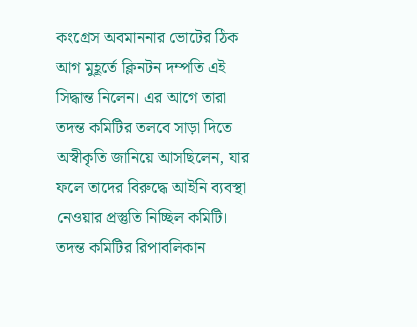কংগ্রেস অবমাননার ভোটের ঠিক আগ মুহূর্তে ক্লিনটন দম্পতি এই সিদ্ধান্ত নিলেন। এর আগে তারা তদন্ত কমিটির তলবে সাড়া দিতে অস্বীকৃতি জানিয়ে আসছিলেন, যার ফলে তাদের বিরুদ্ধে আইনি ব্যবস্থা নেওয়ার প্রস্তুতি নিচ্ছিল কমিটি। তদন্ত কমিটির রিপাবলিকান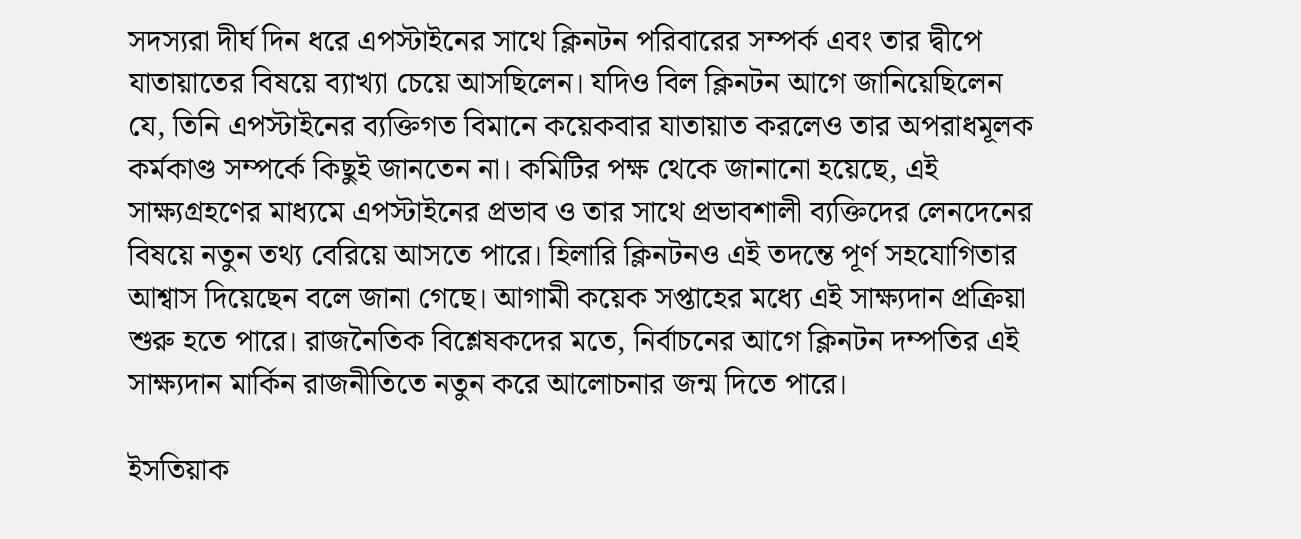সদস্যরা দীর্ঘ দিন ধরে এপস্টাইনের সাথে ক্লিনটন পরিবারের সম্পর্ক এবং তার দ্বীপে যাতায়াতের বিষয়ে ব্যাখ্যা চেয়ে আসছিলেন। যদিও বিল ক্লিনটন আগে জানিয়েছিলেন যে, তিনি এপস্টাইনের ব্যক্তিগত বিমানে কয়েকবার যাতায়াত করলেও তার অপরাধমূলক কর্মকাণ্ড সম্পর্কে কিছুই জানতেন না। কমিটির পক্ষ থেকে জানানো হয়েছে, এই সাক্ষ্যগ্রহণের মাধ্যমে এপস্টাইনের প্রভাব ও তার সাথে প্রভাবশালী ব্যক্তিদের লেনদেনের বিষয়ে নতুন তথ্য বেরিয়ে আসতে পারে। হিলারি ক্লিনটনও এই তদন্তে পূর্ণ সহযোগিতার আশ্বাস দিয়েছেন বলে জানা গেছে। আগামী কয়েক সপ্তাহের মধ্যে এই সাক্ষ্যদান প্রক্রিয়া শুরু হতে পারে। রাজনৈতিক বিশ্লেষকদের মতে, নির্বাচনের আগে ক্লিনটন দম্পতির এই সাক্ষ্যদান মার্কিন রাজনীতিতে নতুন করে আলোচনার জন্ম দিতে পারে।

ইসতিয়াক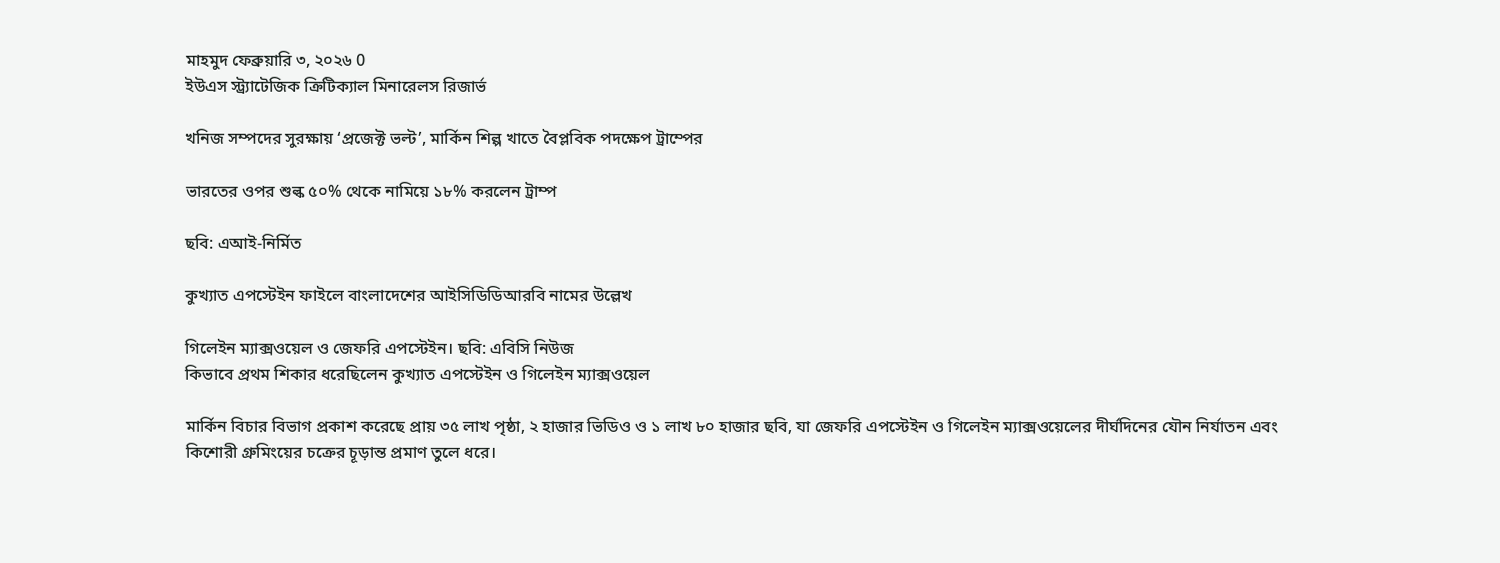মাহমুদ ফেব্রুয়ারি ৩, ২০২৬ 0
ইউএস স্ট্র্যাটেজিক ক্রিটিক্যাল মিনারেলস রিজার্ভ

খনিজ সম্পদের সুরক্ষায় ‘প্রজেক্ট ভল্ট’, মার্কিন শিল্প খাতে বৈপ্লবিক পদক্ষেপ ট্রাম্পের

ভারতের ওপর শুল্ক ৫০% থেকে নামিয়ে ১৮% করলেন ট্রাম্প

ছবি: এআই-নির্মিত

কুখ্যাত এপস্টেইন ফাইলে বাংলাদেশের আইসিডিডিআরবি নামের উল্লেখ

গিলেইন ম্যাক্সওয়েল ও জেফরি এপস্টেইন। ছবি: এবিসি নিউজ
কিভাবে প্রথম শিকার ধরেছিলেন কুখ্যাত এপস্টেইন ও গিলেইন ম্যাক্সওয়েল

মার্কিন বিচার বিভাগ প্রকাশ করেছে প্রায় ৩৫ লাখ পৃষ্ঠা, ২ হাজার ভিডিও ও ১ লাখ ৮০ হাজার ছবি, যা জেফরি এপস্টেইন ও গিলেইন ম্যাক্সওয়েলের দীর্ঘদিনের যৌন নির্যাতন এবং কিশোরী গ্রুমিংয়ের চক্রের চূড়ান্ত প্রমাণ তুলে ধরে।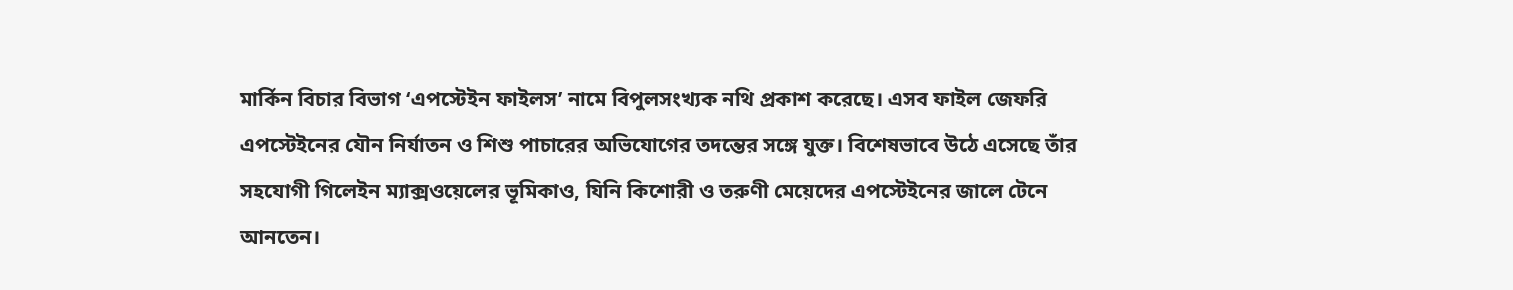মার্কিন বিচার বিভাগ ‘এপস্টেইন ফাইলস’ নামে বিপুলসংখ্যক নথি প্রকাশ করেছে। এসব ফাইল জেফরি এপস্টেইনের যৌন নির্যাতন ও শিশু পাচারের অভিযোগের তদন্তের সঙ্গে যুক্ত। বিশেষভাবে উঠে এসেছে তাঁর সহযোগী গিলেইন ম্যাক্সওয়েলের ভূমিকাও, যিনি কিশোরী ও তরুণী মেয়েদের এপস্টেইনের জালে টেনে আনতেন।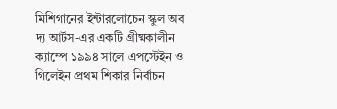মিশিগানের ইন্টারলোচেন স্কুল অব দ্য আর্টস-এর একটি গ্রীষ্মকালীন ক্যাম্পে ১৯৯৪ সালে এপস্টেইন ও গিলেইন প্রথম শিকার নির্বাচন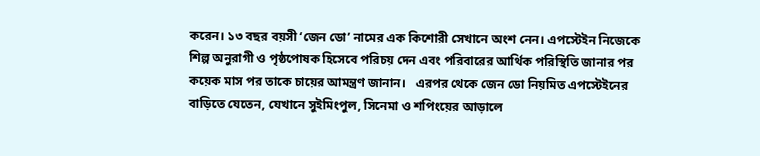করেন। ১৩ বছর বয়সী ‘জেন ডো’ নামের এক কিশোরী সেখানে অংশ নেন। এপস্টেইন নিজেকে শিল্প অনুরাগী ও পৃষ্ঠপোষক হিসেবে পরিচয় দেন এবং পরিবারের আর্থিক পরিস্থিতি জানার পর কয়েক মাস পর তাকে চায়ের আমন্ত্রণ জানান।   এরপর থেকে জেন ডো নিয়মিত এপস্টেইনের বাড়িতে যেতেন, যেখানে সুইমিংপুল, সিনেমা ও শপিংয়ের আড়ালে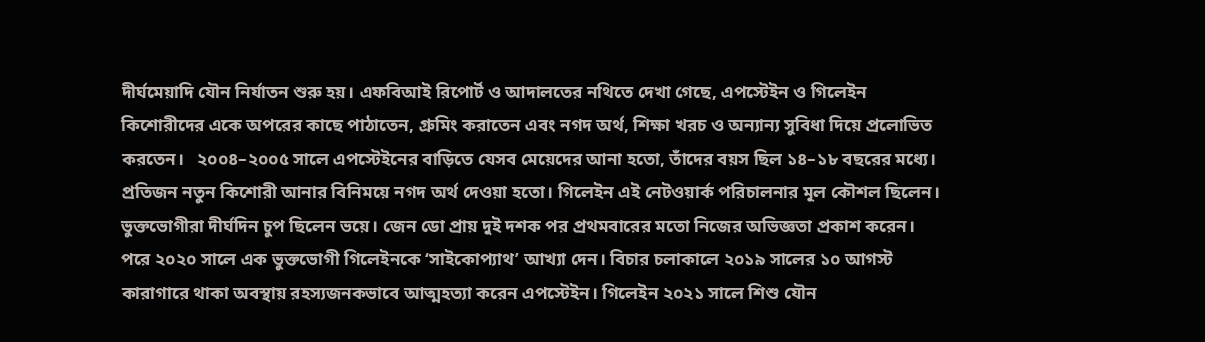দীর্ঘমেয়াদি যৌন নির্যাতন শুরু হয়। এফবিআই রিপোর্ট ও আদালতের নথিতে দেখা গেছে, এপস্টেইন ও গিলেইন কিশোরীদের একে অপরের কাছে পাঠাতেন, গ্রুমিং করাতেন এবং নগদ অর্থ, শিক্ষা খরচ ও অন্যান্য সুবিধা দিয়ে প্রলোভিত করতেন।   ২০০৪–২০০৫ সালে এপস্টেইনের বাড়িতে যেসব মেয়েদের আনা হতো, তাঁদের বয়স ছিল ১৪–১৮ বছরের মধ্যে। প্রতিজন নতুন কিশোরী আনার বিনিময়ে নগদ অর্থ দেওয়া হতো। গিলেইন এই নেটওয়ার্ক পরিচালনার মূল কৌশল ছিলেন।   ভুক্তভোগীরা দীর্ঘদিন চুপ ছিলেন ভয়ে। জেন ডো প্রায় দুই দশক পর প্রথমবারের মতো নিজের অভিজ্ঞতা প্রকাশ করেন। পরে ২০২০ সালে এক ভুক্তভোগী গিলেইনকে ‘সাইকোপ্যাথ’ আখ্যা দেন। বিচার চলাকালে ২০১৯ সালের ১০ আগস্ট কারাগারে থাকা অবস্থায় রহস্যজনকভাবে আত্মহত্যা করেন এপস্টেইন। গিলেইন ২০২১ সালে শিশু যৌন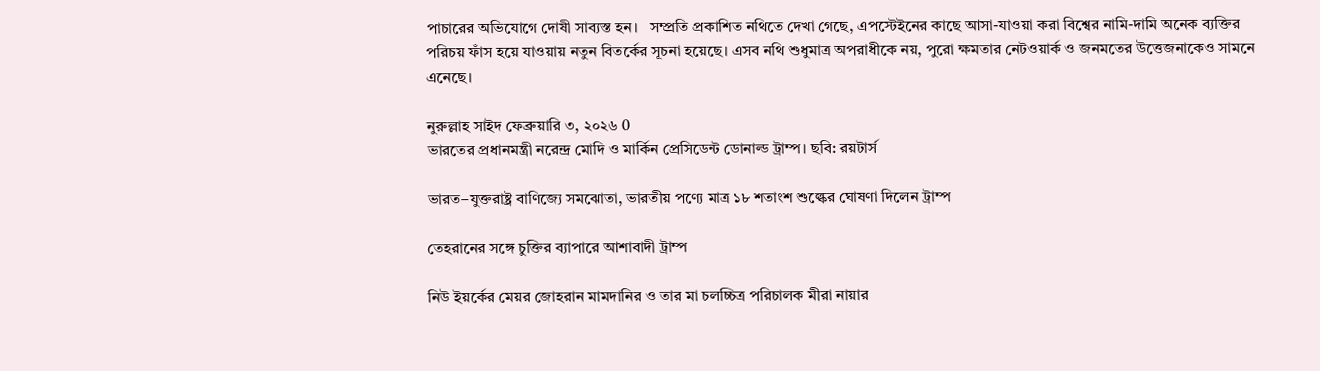পাচারের অভিযোগে দোষী সাব্যস্ত হন।   সম্প্রতি প্রকাশিত নথিতে দেখা গেছে, এপস্টেইনের কাছে আসা-যাওয়া করা বিশ্বের নামি-দামি অনেক ব্যক্তির পরিচয় ফাঁস হয়ে যাওয়ায় নতুন বিতর্কের সূচনা হয়েছে। এসব নথি শুধুমাত্র অপরাধীকে নয়, পুরো ক্ষমতার নেটওয়ার্ক ও জনমতের উত্তেজনাকেও সামনে এনেছে।

নুরুল্লাহ সাইদ ফেব্রুয়ারি ৩, ২০২৬ 0
ভারতের প্রধানমন্ত্রী নরেন্দ্র মোদি ও মার্কিন প্রেসিডেন্ট ডোনাল্ড ট্রাম্প। ছবি: রয়টার্স

ভারত–যুক্তরাষ্ট্র বাণিজ্যে সমঝোতা, ভারতীয় পণ্যে মাত্র ১৮ শতাংশ শুল্কের ঘোষণা দিলেন ট্রাম্প

তেহরানের সঙ্গে চুক্তির ব্যাপারে আশাবাদী ট্রাম্প

নিউ ইয়র্কের মেয়র জোহরান মামদানির ও তার মা চলচ্চিত্র পরিচালক মীরা নায়ার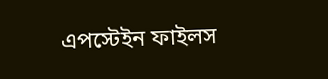এপস্টেইন ফাইলস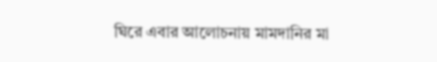ঘিরে এবার আলোচনায় মামদানির মা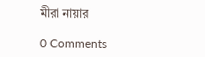মীরা নায়ার

0 Comments